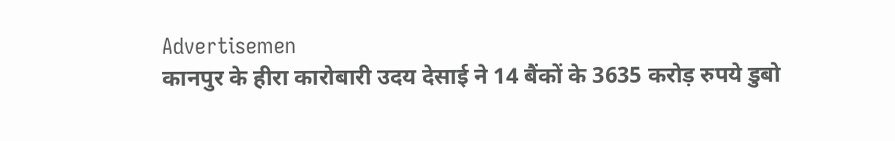Advertisemen
कानपुर के हीरा कारोबारी उदय देसाई ने 14 बैंकों के 3635 करोड़ रुपये डुबो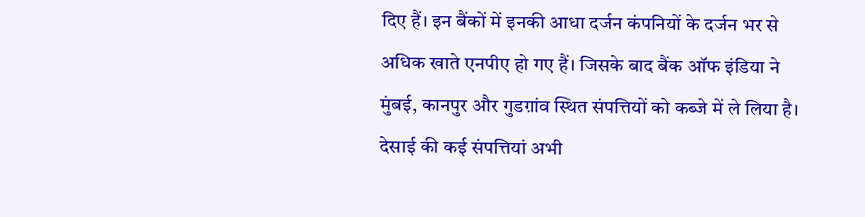दिए हैं। इन बैंकों में इनकी आधा दर्जन कंपनियों के दर्जन भर से अधिक खाते एनपीए हो गए हैं। जिसके बाद बैंक ऑफ इंडिया ने मुंबई, कानपुर और गुडग़ांव स्थित संपत्तियों को कब्जे में ले लिया है। देसाई की कई संपत्तियां अभी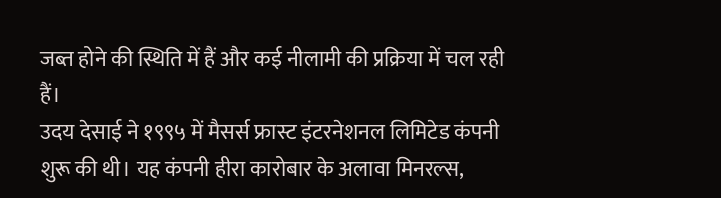जब्त होने की स्थिति में हैं और कई नीलामी की प्रक्रिया में चल रही हैं।
उदय देसाई ने १९९५ में मैसर्स फ्रास्ट इंटरनेशनल लिमिटेड कंपनी शुरू की थी। यह कंपनी हीरा कारोबार के अलावा मिनरल्स,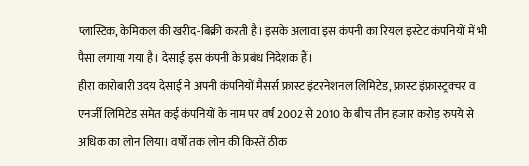प्लास्टिक, केमिकल की खरीद-बिक्री करती है। इसके अलावा इस कंपनी का रियल इस्टेट कंपनियों में भी पैसा लगाया गया है। देसाई इस कंपनी के प्रबंध निदेशक हैं।
हीरा कारोबारी उदय देसाई ने अपनी कंपनियों मैसर्स फ्रास्ट इंटरनेशनल लिमिटेड, फ्रास्ट इंफ्रास्ट्रक्चर व एनर्जी लिमिटेड समेत कई कंपनियों के नाम पर वर्ष 2002 से 2010 के बीच तीन हजार करोड़ रुपये से अधिक का लोन लिया। वर्षों तक लोन की किस्तें ठीक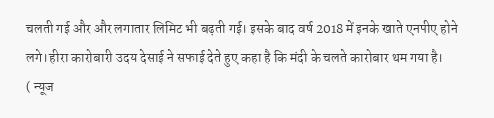चलती गई और और लगातार लिमिट भी बढ़ती गई। इसके बाद वर्ष 2018 में इनके खाते एनपीए होने लगे।हीरा कारोबारी उदय देसाई ने सफाई देते हुए कहा है कि मंदी के चलते कारोबार थम गया है।
( न्यूज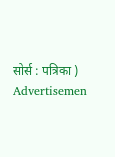सोर्स : पत्रिका )
Advertisemen